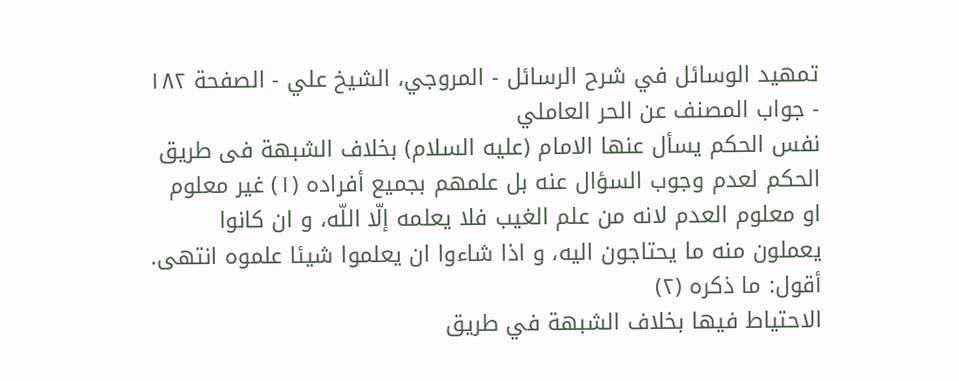تمهيد الوسائل في شرح الرسائل - المروجي، الشيخ علي - الصفحة ١٨٢ - جواب المصنف عن الحر العاملي
نفس الحكم يسأل عنها الامام (عليه السلام) بخلاف الشبهة فى طريق الحكم لعدم وجوب السؤال عنه بل علمهم بجميع أفراده (١) غير معلوم او معلوم العدم لانه من علم الغيب فلا يعلمه إلّا اللّه، و ان كانوا يعملون منه ما يحتاجون اليه، و اذا شاءوا ان يعلموا شيئا علموه انتهى.
أقول: ما ذكره (٢)
الاحتياط فيها بخلاف الشبهة في طريق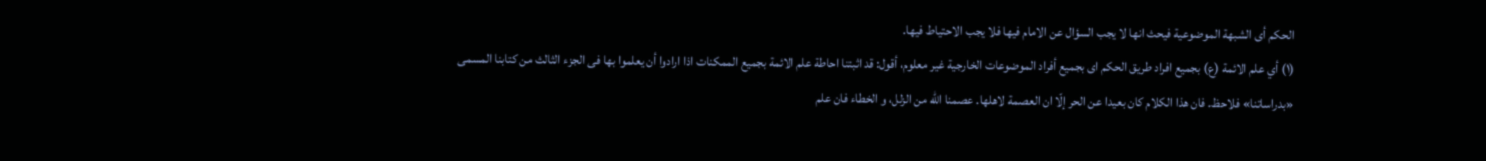الحكم أى الشبهة الموضوعية فيحث انها لا يجب السؤال عن الامام فيها فلا يجب الاحتياط فيها.
(١) أي علم الائمة (ع) بجميع افراد طريق الحكم اى بجميع أفراد الموضوعات الخارجية غير معلوم، أقول: قد اثبتنا احاطة علم الائمة بجميع الممكنات اذا ارادوا أن يعلموا بها فى الجزء الثالث من كتابنا المسمى «بدراساتنا» فلاحظ. فان هذا الكلام كان بعيدا عن الحر إلّا ان العصمة لاهلها. عصمنا اللّه من الزلل، و الخطاء فان علم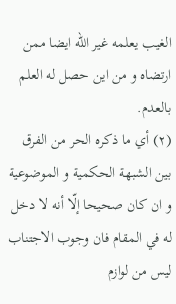الغيب يعلمه غير اللّه ايضا ممن ارتضاه و من اين حصل له العلم بالعدم.
(٢) أي ما ذكره الحر من الفرق بين الشبهة الحكمية و الموضوعية و ان كان صحيحا إلّا أنه لا دخل له في المقام فان وجوب الاجتناب ليس من لوازم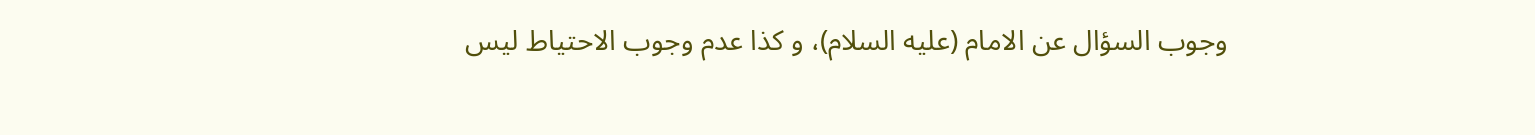وجوب السؤال عن الامام (عليه السلام)، و كذا عدم وجوب الاحتياط ليس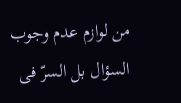من لوازم عدم وجوب السؤال بل السرّ فى